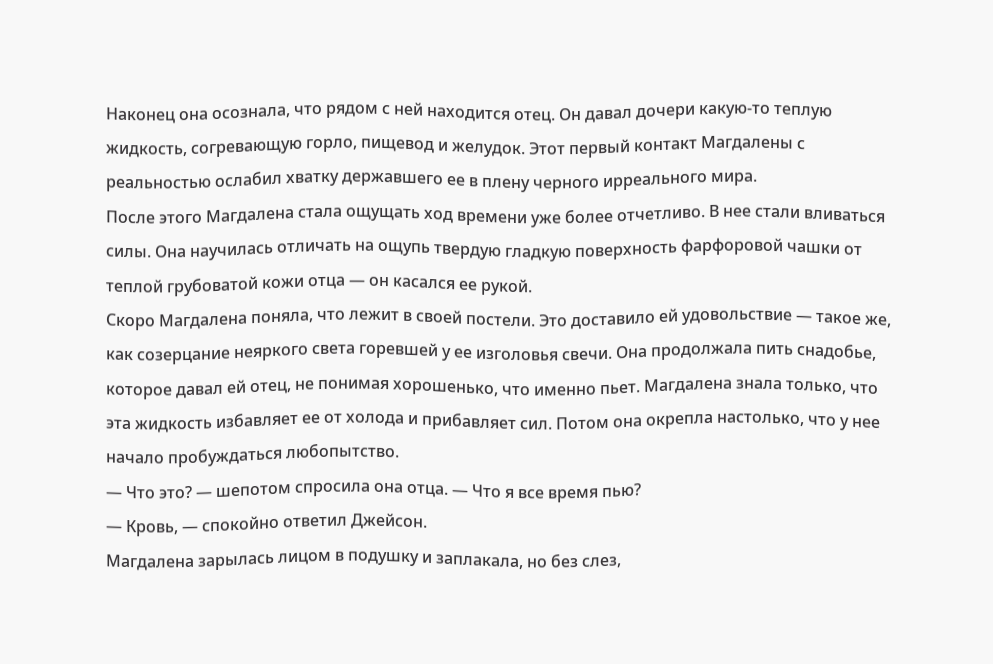Наконец она осознала, что рядом с ней находится отец. Он давал дочери какую-то теплую жидкость, согревающую горло, пищевод и желудок. Этот первый контакт Магдалены с реальностью ослабил хватку державшего ее в плену черного ирреального мира.
После этого Магдалена стала ощущать ход времени уже более отчетливо. В нее стали вливаться силы. Она научилась отличать на ощупь твердую гладкую поверхность фарфоровой чашки от теплой грубоватой кожи отца — он касался ее рукой.
Скоро Магдалена поняла, что лежит в своей постели. Это доставило ей удовольствие — такое же, как созерцание неяркого света горевшей у ее изголовья свечи. Она продолжала пить снадобье, которое давал ей отец, не понимая хорошенько, что именно пьет. Магдалена знала только, что эта жидкость избавляет ее от холода и прибавляет сил. Потом она окрепла настолько, что у нее начало пробуждаться любопытство.
— Что это? — шепотом спросила она отца. — Что я все время пью?
— Кровь, — спокойно ответил Джейсон.
Магдалена зарылась лицом в подушку и заплакала, но без слез,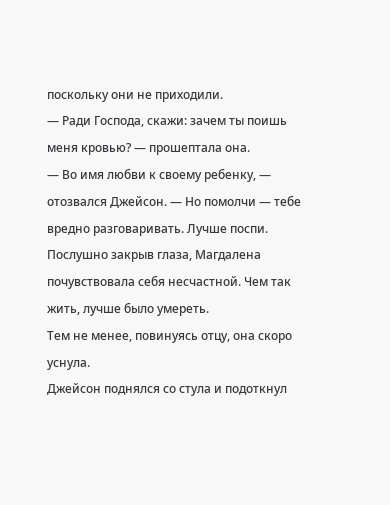поскольку они не приходили.
— Ради Господа, скажи: зачем ты поишь меня кровью? — прошептала она.
— Во имя любви к своему ребенку, — отозвался Джейсон. — Но помолчи — тебе вредно разговаривать. Лучше поспи.
Послушно закрыв глаза, Магдалена почувствовала себя несчастной. Чем так жить, лучше было умереть.
Тем не менее, повинуясь отцу, она скоро уснула.
Джейсон поднялся со стула и подоткнул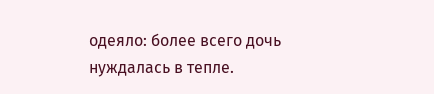одеяло: более всего дочь нуждалась в тепле.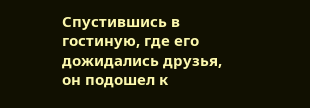Спустившись в гостиную, где его дожидались друзья, он подошел к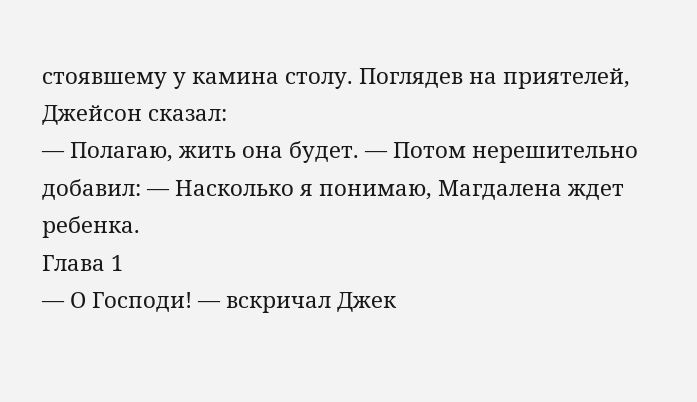стоявшему у камина столу. Поглядев на приятелей, Джейсон сказал:
— Полагаю, жить она будет. — Потом нерешительно добавил: — Насколько я понимаю, Магдалена ждет ребенка.
Глава 1
— О Господи! — вскричал Джек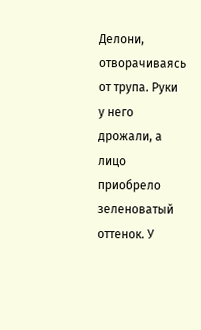Делони, отворачиваясь от трупа. Руки у него дрожали, а лицо приобрело зеленоватый оттенок. У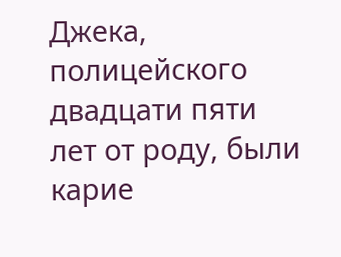Джека, полицейского двадцати пяти лет от роду, были карие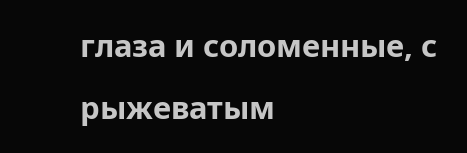глаза и соломенные, с рыжеватым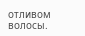отливом волосы.